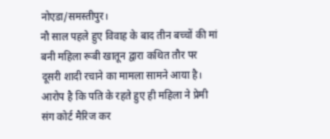नोएडा/समस्तीपुर।
नौ साल पहले हुए विवाह के बाद तीन बच्चों की मां बनी महिला रूबी खातून द्वारा कथित तौर पर दूसरी शादी रचाने का मामला सामने आया है। आरोप है कि पति के रहते हुए ही महिला ने प्रेमी संग कोर्ट मैरिज कर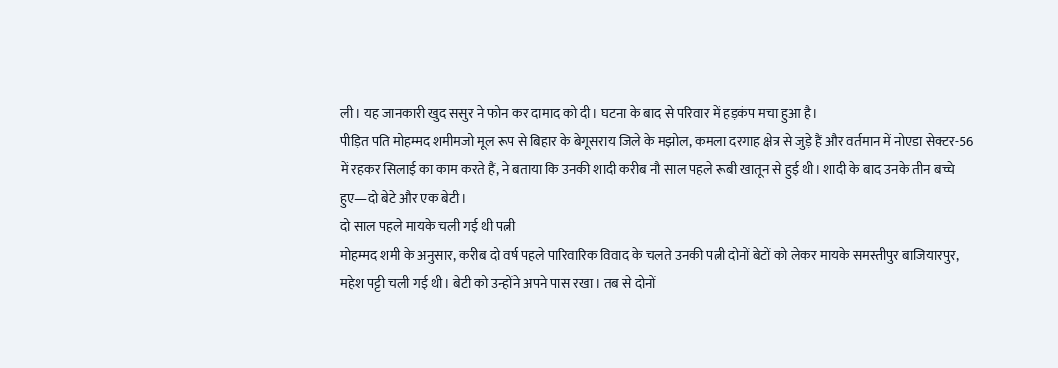ली। यह जानकारी खुद ससुर ने फोन कर दामाद को दी। घटना के बाद से परिवार में हड़कंप मचा हुआ है।
पीड़ित पति मोहम्मद शमीमजो मूल रूप से बिहार के बेगूसराय जिले के मझोल, कमला दरगाह क्षेत्र से जुड़े हैं और वर्तमान में नोएडा सेक्टर-56 में रहकर सिलाई का काम करते हैं, ने बताया कि उनकी शादी करीब नौ साल पहले रूबी खातून से हुई थी। शादी के बाद उनके तीन बच्चे हुए—दो बेटे और एक बेटी।
दो साल पहले मायके चली गई थी पत्नी
मोहम्मद शमी के अनुसार, करीब दो वर्ष पहले पारिवारिक विवाद के चलते उनकी पत्नी दोनों बेटों को लेकर मायके समस्तीपुर बाजियारपुर, महेश पट्टी चली गई थी। बेटी को उन्होंने अपने पास रखा। तब से दोनों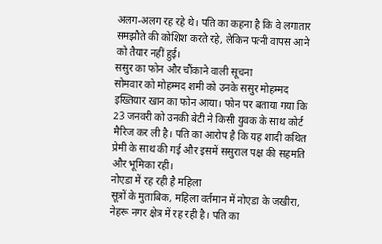अलग-अलग रह रहे थे। पति का कहना है कि वे लगातार समझौते की कोशिश करते रहे, लेकिन पत्नी वापस आने को तैयार नहीं हुई।
ससुर का फोन और चौंकाने वाली सूचना
सोमवार को मोहम्मद शमी को उनके ससुर मोहम्मद इख्तियार खान का फोन आया। फोन पर बताया गया कि 23 जनवरी को उनकी बेटी ने किसी युवक के साथ कोर्ट मैरिज कर ली है। पति का आरोप है कि यह शादी कथित प्रेमी के साथ की गई और इसमें ससुराल पक्ष की सहमति और भूमिका रही।
नोएडा में रह रही है महिला
सूत्रों के मुताबिक, महिला वर्तमान में नोएडा के जखीरा, नेहरू नगर क्षेत्र में रह रही है। पति का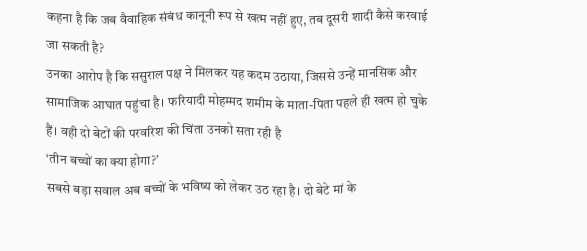कहना है कि जब वैवाहिक संबंध कानूनी रूप से खत्म नहीं हुए, तब दूसरी शादी कैसे करवाई जा सकती है?
उनका आरोप है कि ससुराल पक्ष ने मिलकर यह कदम उठाया, जिससे उन्हें मानसिक और सामाजिक आघात पहुंचा है। फरियादी मोहम्मद शमीम के माता-पिता पहले ही खत्म हो चुके हैं। वही दो बेटों की परवरिश की चिंता उनको सता रही है
‘तीन बच्चों का क्या होगा?’
सबसे बड़ा सवाल अब बच्चों के भविष्य को लेकर उठ रहा है। दो बेटे मां के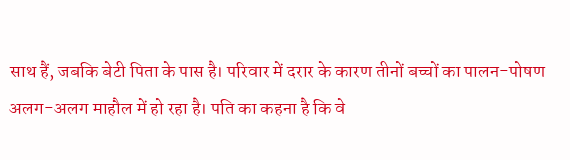साथ हैं, जबकि बेटी पिता के पास है। परिवार में दरार के कारण तीनों बच्चों का पालन-पोषण अलग-अलग माहौल में हो रहा है। पति का कहना है कि वे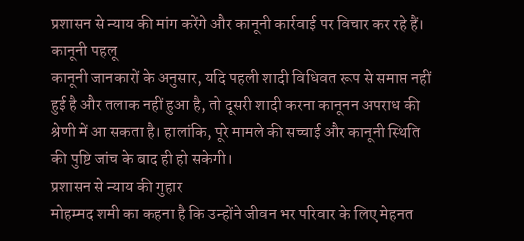प्रशासन से न्याय की मांग करेंगे और कानूनी कार्रवाई पर विचार कर रहे हैं।
कानूनी पहलू
कानूनी जानकारों के अनुसार, यदि पहली शादी विधिवत रूप से समाप्त नहीं हुई है और तलाक नहीं हुआ है, तो दूसरी शादी करना कानूनन अपराध की श्रेणी में आ सकता है। हालांकि, पूरे मामले की सच्चाई और कानूनी स्थिति की पुष्टि जांच के बाद ही हो सकेगी।
प्रशासन से न्याय की गुहार
मोहम्मद शमी का कहना है कि उन्होंने जीवन भर परिवार के लिए मेहनत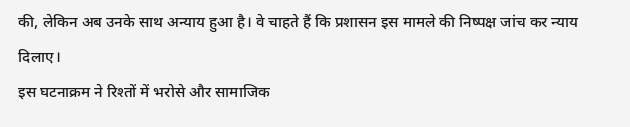की, लेकिन अब उनके साथ अन्याय हुआ है। वे चाहते हैं कि प्रशासन इस मामले की निष्पक्ष जांच कर न्याय दिलाए।
इस घटनाक्रम ने रिश्तों में भरोसे और सामाजिक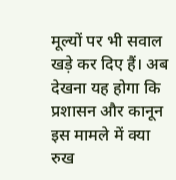मूल्यों पर भी सवाल खड़े कर दिए हैं। अब देखना यह होगा कि प्रशासन और कानून इस मामले में क्या रुख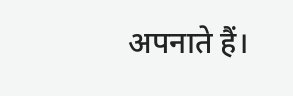अपनाते हैं।